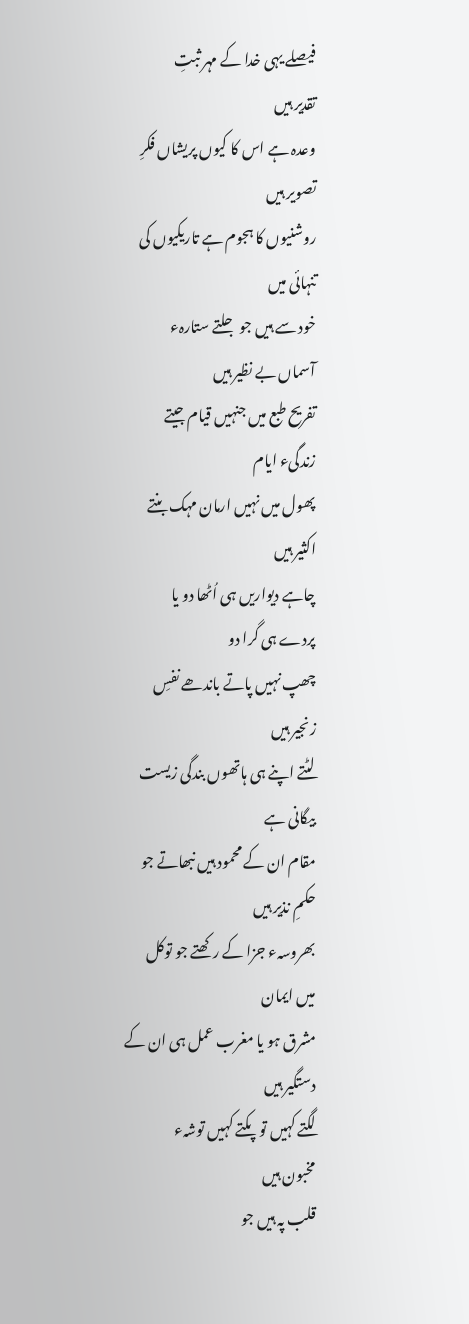فیصلے یہی خدا کے مہر ثبتِ
تقدیر ہیں
وعدہ ہے اس کا کیوں پریشاں فکرِ
تصویر ہیں
روشنیوں کا ہجوم ہے تاریکیوں کی
تنہائی میں
خود سے ہیں جو جلتے ستارہء
آسماں بے نظیر ہیں
تفریح طبع میں جنہیں قیام جیتے
زندگیء ایام
پھول میں نہیں ارمان مہک بنتے
اکثیر ہیں
چاہے دیواریں ہی اُٹھا دو یا
پردے ہی گرا دو
چھپ نہیں پاتے باندھے نفسِ
زنجیر ہیں
لٹتے اپنے ہی ہاتھوں بندگی زیست
بیگانی ہے
مقام ان کے محمود ہیں نبھاتے جو
حکمِ نذیر ہیں
بھروسہء جزا کے رکھتے جو توکل
میں ایمان
مشرق ہو یا مغرب عمل ہی ان کے
دستگیر ہیں
لگتے کہیں تو پکتے کہیں توشہء
مخبون ہیں
قلب پہ ہیں جو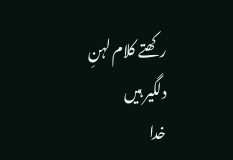رکھتے کلام لہنِ
دلگیر ہیں
خدا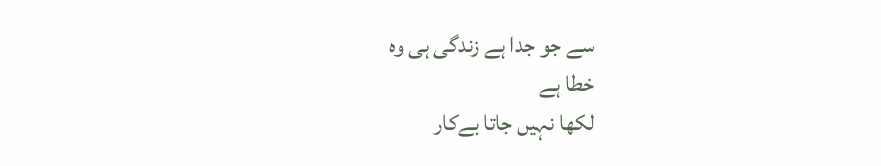سے جو جدا ہے زندگی ہی وہ
خطا ہے
لکھا نہیں جاتا بےکار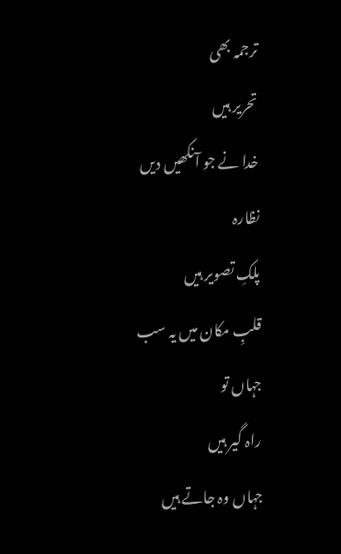ترجمہ بھی
تحریر ہیں
خدا نے جو آنکھیں دیں نظارہ
پلکِ تصویر ہیں
قلبِ مکان میں یہ سب جہاں تو
راہ گیر ہیں
جہاں وہ جاتے ہیں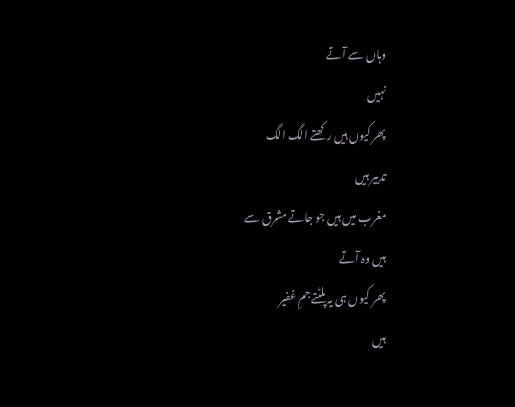وہاں سے آتے
نہیں
پھر کیوں ہیں رکھتے الگ الگ
تدبیر ہیں
مغرب میں ہیں جو جاتے مشرق سے
ہیں وہ آتے
پھر کیوں ہی یہ پلٹتے جمِ غفیر
ہیں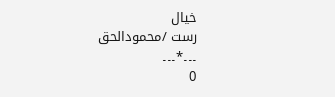خیال
رست /محمودالحق
۔۔۔٭۔۔۔
0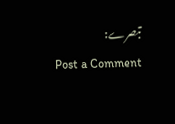تبصرے:
Post a Comment